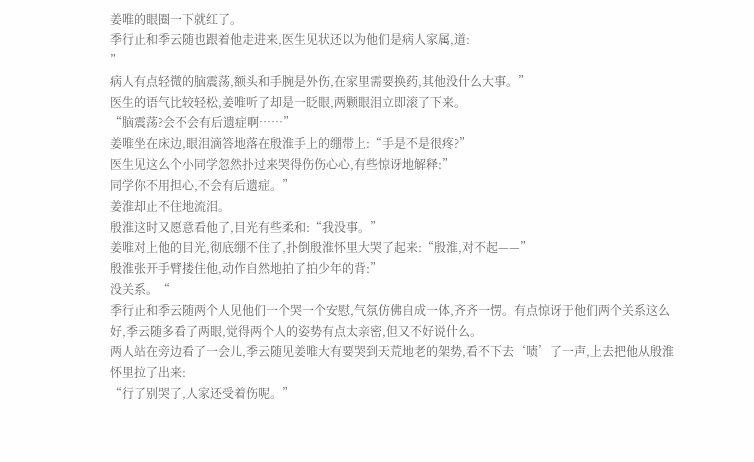姜唯的眼圈一下就红了。
季行止和季云随也跟着他走进来,医生见状还以为他们是病人家属,道:
”
病人有点轻微的脑震荡,额头和手腕是外伤,在家里需要换药,其他没什么大事。”
医生的语气比较轻松,姜唯听了却是一眨眼,两颗眼泪立即滚了下来。
“脑震荡?会不会有后遗症啊……”
姜唯坐在床边,眼泪滴答地落在殷淮手上的绷带上:“手是不是很疼?”
医生见这么个小同学忽然扑过来哭得伤伤心心,有些惊讶地解释:”
同学你不用担心,不会有后遗症。”
姜淮却止不住地流泪。
殷淮这时又愿意看他了,目光有些柔和:“我没事。”
姜唯对上他的目光,彻底绷不住了,扑倒殷淮怀里大哭了起来:“殷淮,对不起——”
殷淮张开手臂搂住他,动作自然地拍了拍少年的背:”
没关系。“
季行止和季云随两个人见他们一个哭一个安慰,气氛仿佛自成一体,齐齐一愣。有点惊讶于他们两个关系这么好,季云随多看了两眼,觉得两个人的姿势有点太亲密,但又不好说什么。
两人站在旁边看了一会儿,季云随见姜唯大有要哭到天荒地老的架势,看不下去‘啧’了一声,上去把他从殷淮怀里拉了出来:
“行了别哭了,人家还受着伤呢。”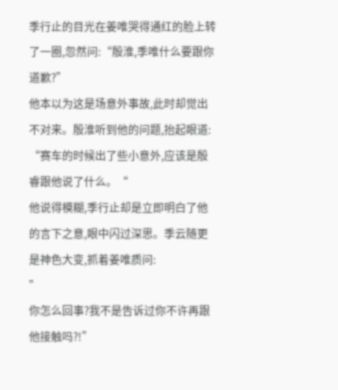季行止的目光在姜唯哭得通红的脸上转了一圈,忽然问:“殷淮,季唯什么要跟你道歉?”
他本以为这是场意外事故,此时却觉出不对来。殷淮听到他的问题,抬起眼道:
“赛车的时候出了些小意外,应该是殷睿跟他说了什么。“
他说得模糊,季行止却是立即明白了他的言下之意,眼中闪过深思。季云随更是神色大变,抓着姜唯质问:
”
你怎么回事?我不是告诉过你不许再跟他接触吗?!”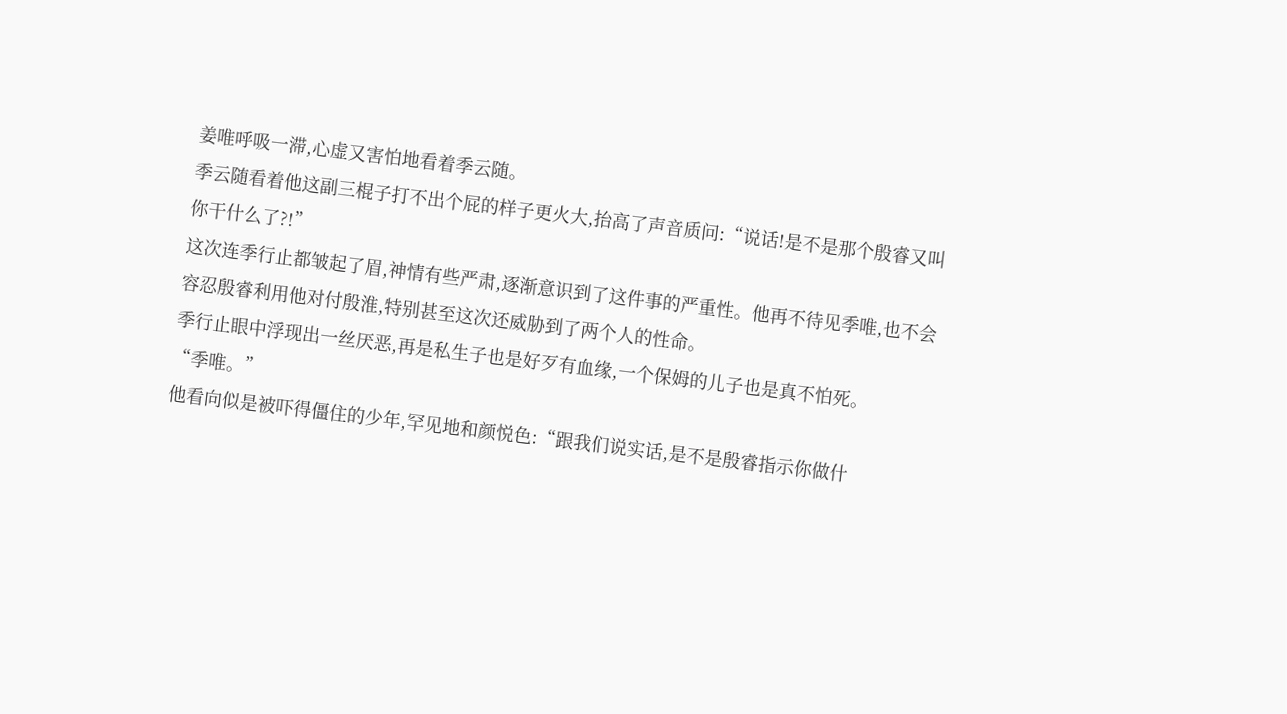姜唯呼吸一滞,心虚又害怕地看着季云随。
季云随看着他这副三棍子打不出个屁的样子更火大,抬高了声音质问:“说话!是不是那个殷睿又叫你干什么了?!”
这次连季行止都皱起了眉,神情有些严肃,逐渐意识到了这件事的严重性。他再不待见季唯,也不会容忍殷睿利用他对付殷淮,特别甚至这次还威胁到了两个人的性命。
季行止眼中浮现出一丝厌恶,再是私生子也是好歹有血缘,一个保姆的儿子也是真不怕死。
“季唯。”
他看向似是被吓得僵住的少年,罕见地和颜悦色:“跟我们说实话,是不是殷睿指示你做什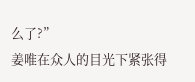么了?”
姜唯在众人的目光下紧张得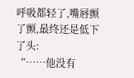呼吸都轻了,嘴唇颤了颤,最终还是低下了头:
“……他没有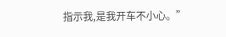指示我,是我开车不小心。”